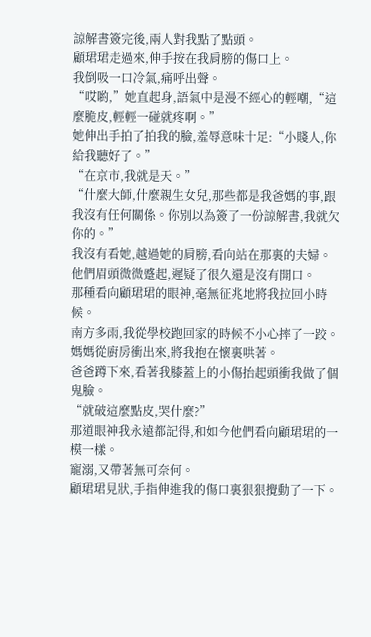諒解書簽完後,兩人對我點了點頭。
顧珺珺走過來,伸手按在我肩膀的傷口上。
我倒吸一口冷氣,痛呼出聲。
“哎喲,”她直起身,語氣中是漫不經心的輕嘲,“這麼脆皮,輕輕一碰就疼啊。”
她伸出手拍了拍我的臉,羞辱意味十足:“小賤人,你給我聽好了。”
“在京市,我就是天。”
“什麼大師,什麼親生女兒,那些都是我爸媽的事,跟我沒有任何關係。你別以為簽了一份諒解書,我就欠你的。”
我沒有看她,越過她的肩膀,看向站在那裏的夫婦。
他們眉頭微微蹙起,遲疑了很久還是沒有開口。
那種看向顧珺珺的眼神,毫無征兆地將我拉回小時候。
南方多雨,我從學校跑回家的時候不小心摔了一跤。
媽媽從廚房衝出來,將我抱在懷裏哄著。
爸爸蹲下來,看著我膝蓋上的小傷抬起頭衝我做了個鬼臉。
“就破這麼點皮,哭什麼?”
那道眼神我永遠都記得,和如今他們看向顧珺珺的一模一樣。
寵溺,又帶著無可奈何。
顧珺珺見狀,手指伸進我的傷口裏狠狠攪動了一下。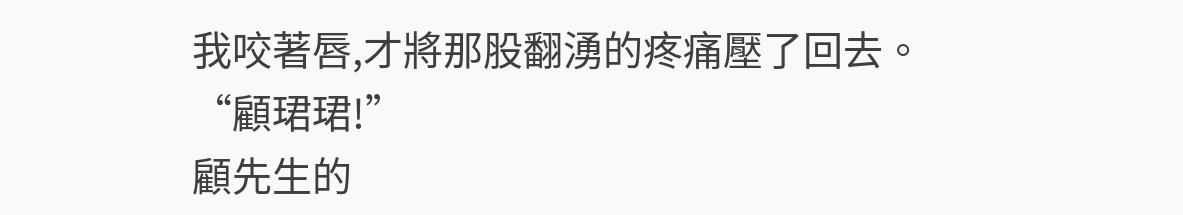我咬著唇,才將那股翻湧的疼痛壓了回去。
“顧珺珺!”
顧先生的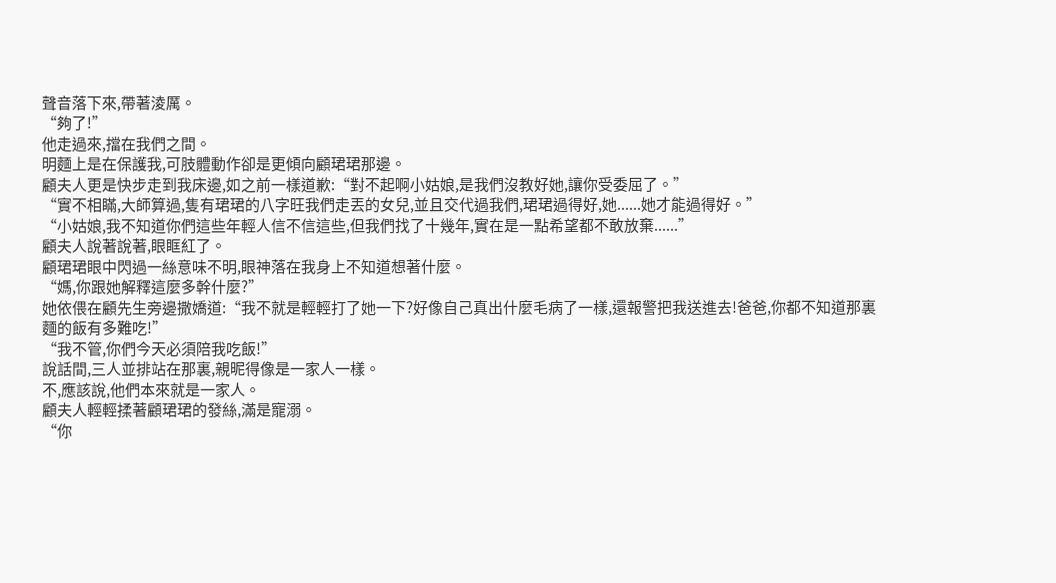聲音落下來,帶著淩厲。
“夠了!”
他走過來,擋在我們之間。
明麵上是在保護我,可肢體動作卻是更傾向顧珺珺那邊。
顧夫人更是快步走到我床邊,如之前一樣道歉:“對不起啊小姑娘,是我們沒教好她,讓你受委屈了。”
“實不相瞞,大師算過,隻有珺珺的八字旺我們走丟的女兒,並且交代過我們,珺珺過得好,她......她才能過得好。”
“小姑娘,我不知道你們這些年輕人信不信這些,但我們找了十幾年,實在是一點希望都不敢放棄......”
顧夫人說著說著,眼眶紅了。
顧珺珺眼中閃過一絲意味不明,眼神落在我身上不知道想著什麼。
“媽,你跟她解釋這麼多幹什麼?”
她依偎在顧先生旁邊撒嬌道:“我不就是輕輕打了她一下?好像自己真出什麼毛病了一樣,還報警把我送進去!爸爸,你都不知道那裏麵的飯有多難吃!”
“我不管,你們今天必須陪我吃飯!”
說話間,三人並排站在那裏,親昵得像是一家人一樣。
不,應該說,他們本來就是一家人。
顧夫人輕輕揉著顧珺珺的發絲,滿是寵溺。
“你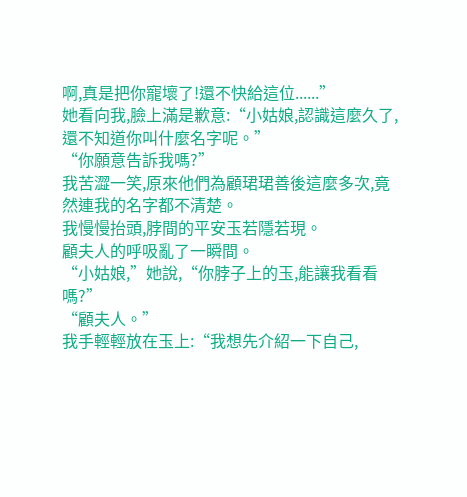啊,真是把你寵壞了!還不快給這位......”
她看向我,臉上滿是歉意:“小姑娘,認識這麼久了,還不知道你叫什麼名字呢。”
“你願意告訴我嗎?”
我苦澀一笑,原來他們為顧珺珺善後這麼多次,竟然連我的名字都不清楚。
我慢慢抬頭,脖間的平安玉若隱若現。
顧夫人的呼吸亂了一瞬間。
“小姑娘,”她說,“你脖子上的玉,能讓我看看嗎?”
“顧夫人。”
我手輕輕放在玉上:“我想先介紹一下自己,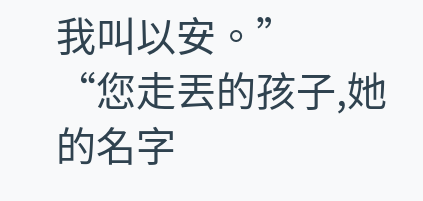我叫以安。”
“您走丟的孩子,她的名字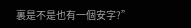裏是不是也有一個安字?”